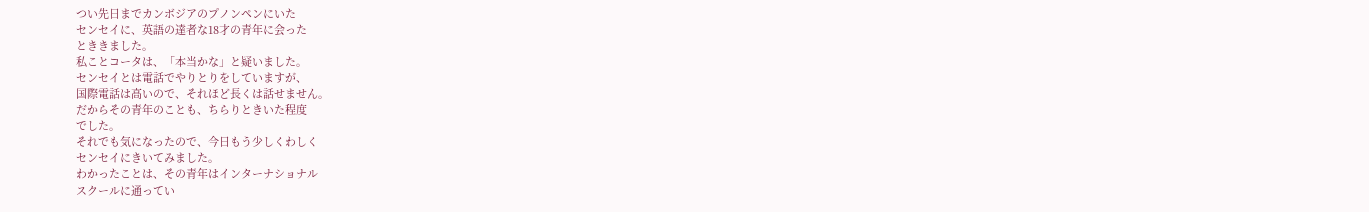つい先日までカンボジアのプノンペンにいた
センセイに、英語の達者な18才の青年に会った
とききました。
私ことコータは、「本当かな」と疑いました。
センセイとは電話でやりとりをしていますが、
国際電話は高いので、それほど長くは話せません。
だからその青年のことも、ちらりときいた程度
でした。
それでも気になったので、今日もう少しくわしく
センセイにきいてみました。
わかったことは、その青年はインターナショナル
スクールに通ってい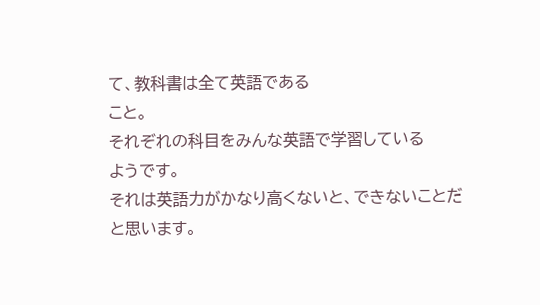て、教科書は全て英語である
こと。
それぞれの科目をみんな英語で学習している
ようです。
それは英語力がかなり高くないと、できないことだ
と思います。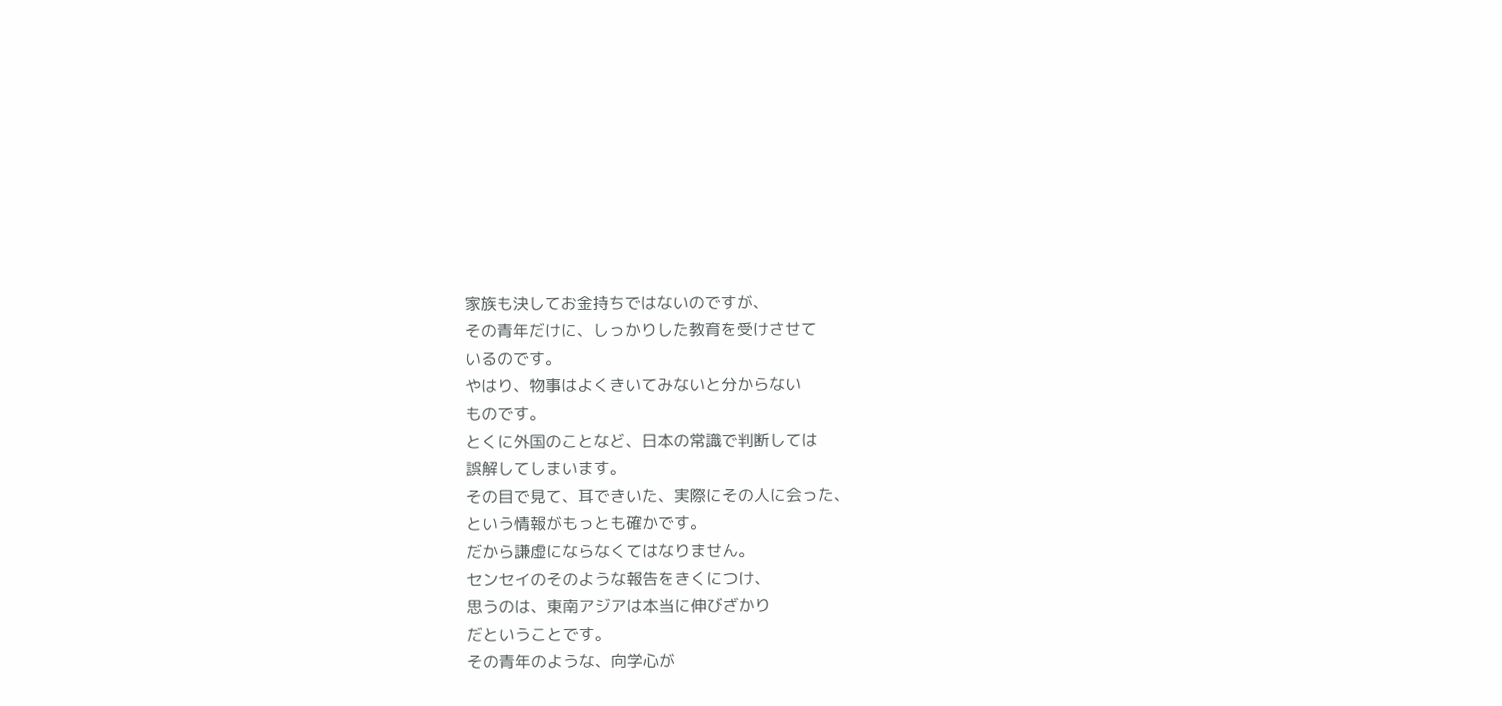家族も決してお金持ちではないのですが、
その青年だけに、しっかりした教育を受けさせて
いるのです。
やはり、物事はよくきいてみないと分からない
ものです。
とくに外国のことなど、日本の常識で判断しては
誤解してしまいます。
その目で見て、耳できいた、実際にその人に会った、
という情報がもっとも確かです。
だから謙虚にならなくてはなりません。
センセイのそのような報告をきくにつけ、
思うのは、東南アジアは本当に伸びざかり
だということです。
その青年のような、向学心が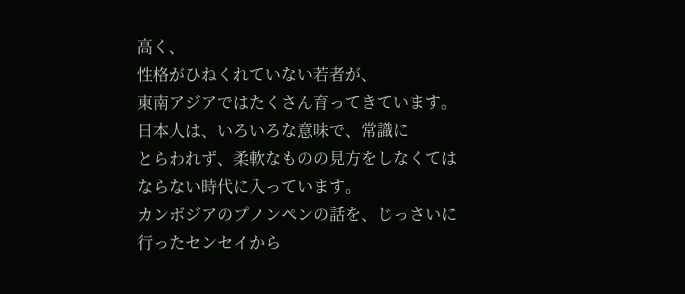高く、
性格がひねくれていない若者が、
東南アジアではたくさん育ってきています。
日本人は、いろいろな意味で、常識に
とらわれず、柔軟なものの見方をしなくては
ならない時代に入っています。
カンボジアのプノンペンの話を、じっさいに
行ったセンセイから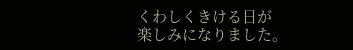くわしくきける日が
楽しみになりました。